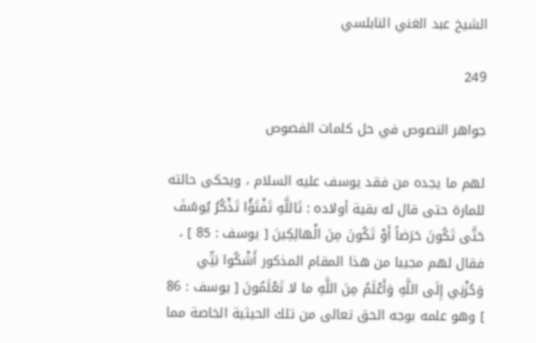الشيخ عبد الغني النابلسي

249

جواهر النصوص في حل كلمات الفصوص

لهم ما يجده من فقد يوسف عليه السلام ، ويحكى حالته للمارة حتى قال له بقية أولاده : تَاللَّهِ تَفْتَؤُا تَذْكُرُ يُوسُفَ حَتَّى تَكُونَ حَرَضاً أَوْ تَكُونَ مِنَ الْهالِكِينَ [ يوسف : 85 ] ، فقال لهم مجيبا من هذا المقام المذكور أَشْكُوا بَثِّي وَحُزْنِي إِلَى اللَّهِ وَأَعْلَمُ مِنَ اللَّهِ ما لا تَعْلَمُونَ [ يوسف : 86 ] وهو علمه بوجه الحق تعالى من تلك الحيثية الخاصة مما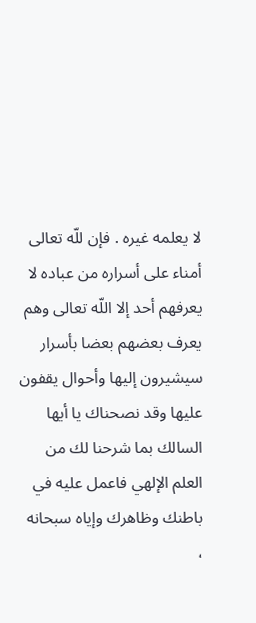لا يعلمه غيره . فإن للّه تعالى أمناء على أسراره من عباده لا يعرفهم أحد إلا اللّه تعالى وهم يعرف بعضهم بعضا بأسرار سيشيرون إليها وأحوال يقفون عليها وقد نصحناك يا أيها السالك بما شرحنا لك من العلم الإلهي فاعمل عليه في باطنك وظاهرك وإياه سبحانه ،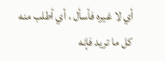أي لا غيره فأسأل ، أي أطلب منه كل ما تريد فإنه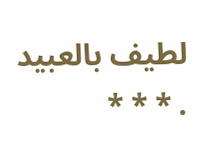لطيف بالعبيد . * * *